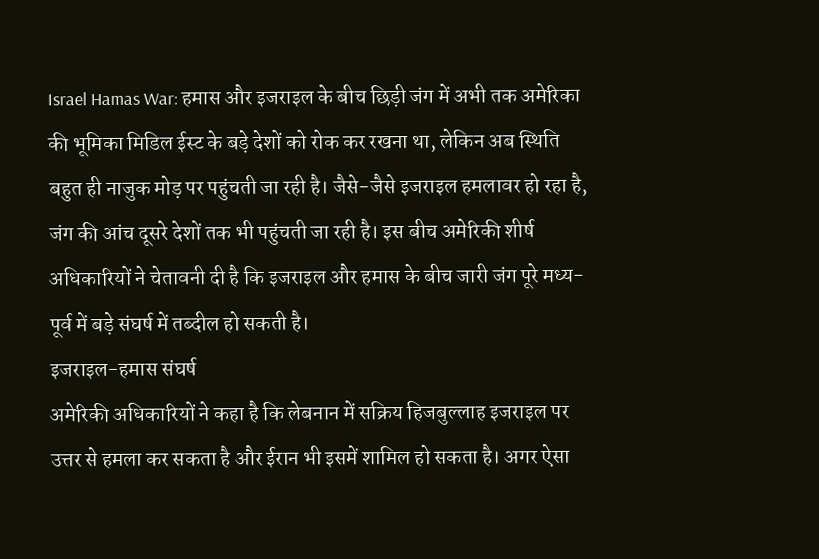Israel Hamas War: हमास और इजराइल के बीच छिड़ी जंग में अभी तक अमेरिका की भूमिका मिडिल ईस्ट के बड़े देशों को रोक कर रखना था, लेकिन अब स्थिति बहुत ही नाजुक मोड़ पर पहुंचती जा रही है। जैसे-जैसे इजराइल हमलावर हो रहा है, जंग की आंच दूसरे देशों तक भी पहुंचती जा रही है। इस बीच अमेरिकी शीर्ष अधिकारियों ने चेतावनी दी है कि इजराइल और हमास के बीच जारी जंग पूरे मध्य-पूर्व में बड़े संघर्ष में तब्दील हो सकती है।
इजराइल-हमास संघर्ष
अमेरिकी अधिकारियों ने कहा है कि लेबनान में सक्रिय हिजबुल्लाह इजराइल पर उत्तर से हमला कर सकता है और ईरान भी इसमें शामिल हो सकता है। अगर ऐसा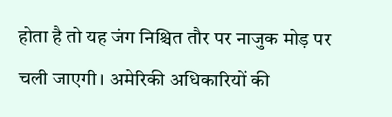होता है तो यह जंग निश्चित तौर पर नाजुक मोड़ पर चली जाएगी। अमेरिकी अधिकारियों की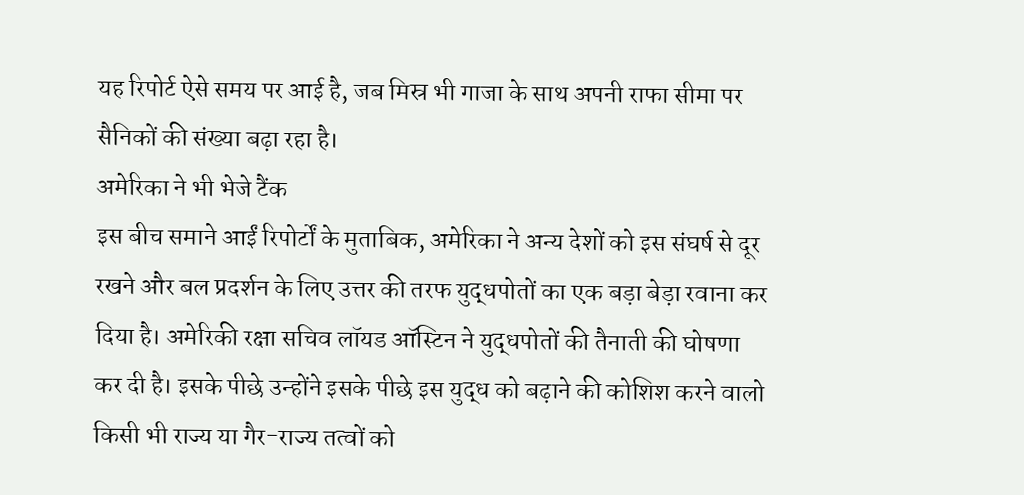यह रिपोर्ट ऐसे समय पर आई है, जब मिस्र भी गाजा के साथ अपनी राफा सीमा पर सैनिकों की संख्या बढ़ा रहा है।
अमेरिका ने भी भेजे टैंक
इस बीच समाने आईं रिपोर्टों के मुताबिक, अमेरिका ने अन्य देशों को इस संघर्ष से दूर रखने और बल प्रदर्शन के लिए उत्तर की तरफ युद्धपोतों का एक बड़ा बेड़ा रवाना कर दिया है। अमेरिकी रक्षा सचिव लॉयड ऑस्टिन ने युद्धपोतों की तैनाती की घोषणा कर दी है। इसके पीछे उन्होंने इसके पीछे इस युद्ध को बढ़ाने की कोशिश करने वालो किसी भी राज्य या गैर-राज्य तत्वों को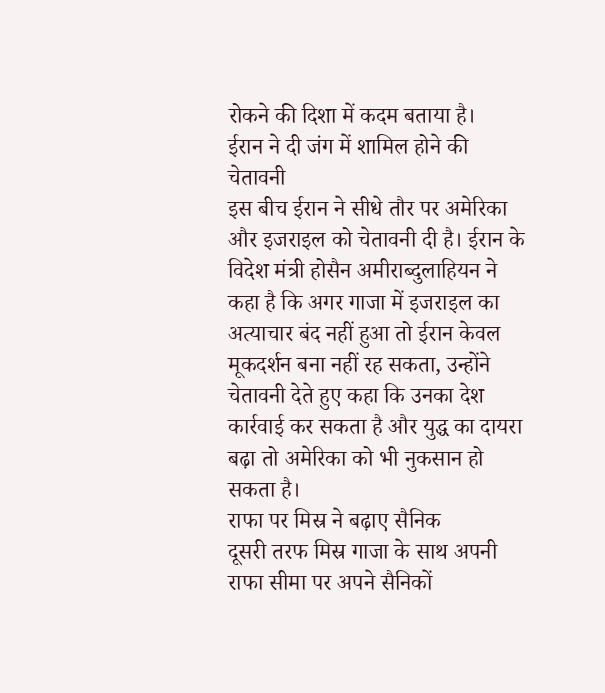रोकने की दिशा में कदम बताया है।
ईरान ने दी जंग में शामिल होने की चेतावनी
इस बीच ईरान ने सीधे तौर पर अमेरिका और इजराइल को चेतावनी दी है। ईरान के विदेश मंत्री होसैन अमीराब्दुलाहियन ने कहा है कि अगर गाजा में इजराइल का अत्याचार बंद नहीं हुआ तो ईरान केवल मूकदर्शन बना नहीं रह सकता, उन्होंने चेतावनी देते हुए कहा कि उनका देश कार्रवाई कर सकता है और युद्ध का दायरा बढ़ा तो अमेरिका को भी नुकसान हो सकता है।
राफा पर मिस्र ने बढ़ाए सैनिक
दूसरी तरफ मिस्र गाजा के साथ अपनी राफा सीमा पर अपने सैनिकों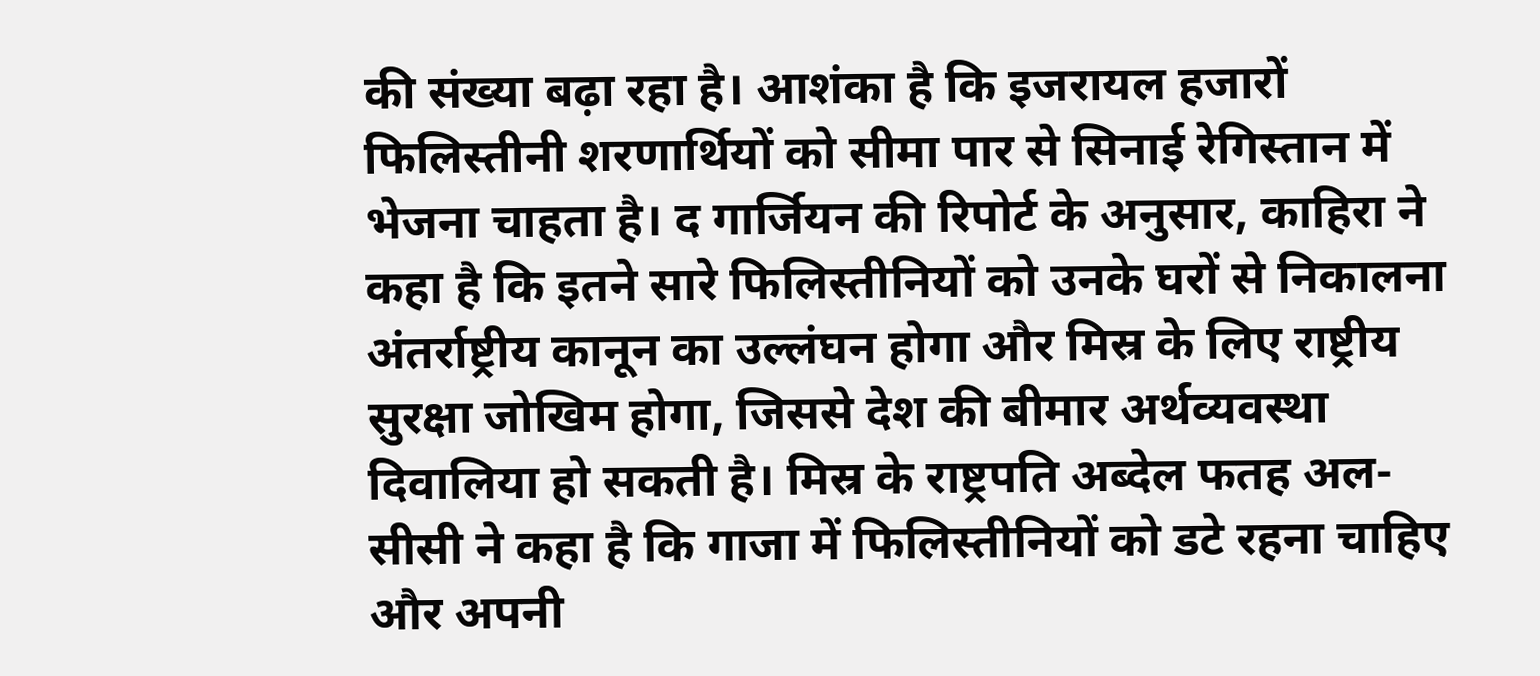की संख्या बढ़ा रहा है। आशंका है कि इजरायल हजारों फिलिस्तीनी शरणार्थियों को सीमा पार से सिनाई रेगिस्तान में भेजना चाहता है। द गार्जियन की रिपोर्ट के अनुसार, काहिरा ने कहा है कि इतने सारे फिलिस्तीनियों को उनके घरों से निकालना अंतर्राष्ट्रीय कानून का उल्लंघन होगा और मिस्र के लिए राष्ट्रीय सुरक्षा जोखिम होगा, जिससे देश की बीमार अर्थव्यवस्था दिवालिया हो सकती है। मिस्र के राष्ट्रपति अब्देल फतह अल-सीसी ने कहा है कि गाजा में फिलिस्तीनियों को डटे रहना चाहिए और अपनी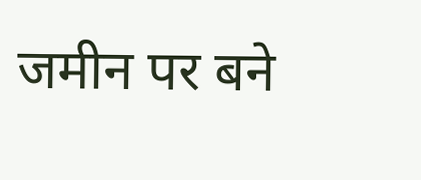जमीन पर बने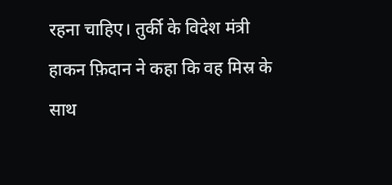रहना चाहिए। तुर्की के विदेश मंत्री हाकन फ़िदान ने कहा कि वह मिस्र के साथ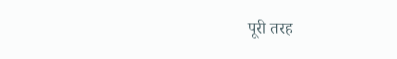पूरी तरह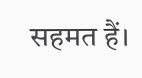सहमत हैं।